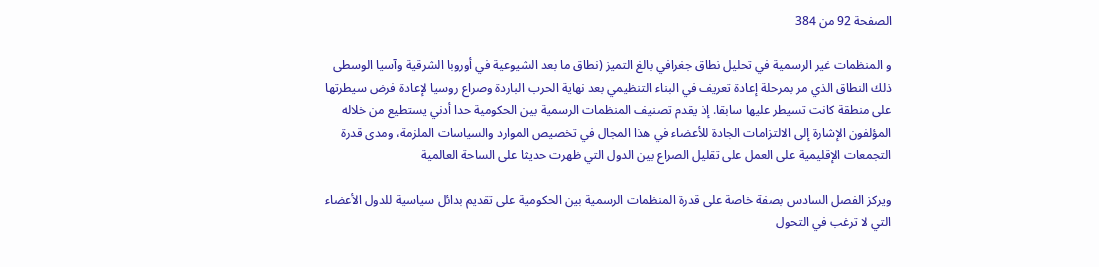الصفحة 92 من 384

و المنظمات غير الرسمية في تحليل نطاق جغرافي بالغ التميز (نطاق ما بعد الشيوعية في أوروبا الشرقية وآسيا الوسطى ذلك النطاق الذي مر بمرحلة إعادة تعريف في البناء التنظيمي بعد نهاية الحرب الباردة وصراع روسيا لإعادة فرض سيطرتها على منطقة كانت تسيطر عليها سابقا. إذ يقدم تصنيف المنظمات الرسمية بين الحكومية حدا أدني يستطيع من خلاله المؤلفون الإشارة إلى الالتزامات الجادة للأعضاء في هذا المجال في تخصيص الموارد والسياسات الملزمة، ومدى قدرة التجمعات الإقليمية على العمل على تقليل الصراع بين الدول التي ظهرت حديثا على الساحة العالمية

ويركز الفصل السادس بصفة خاصة على قدرة المنظمات الرسمية بين الحكومية على تقديم بدائل سياسية للدول الأعضاء التي لا ترغب في التحول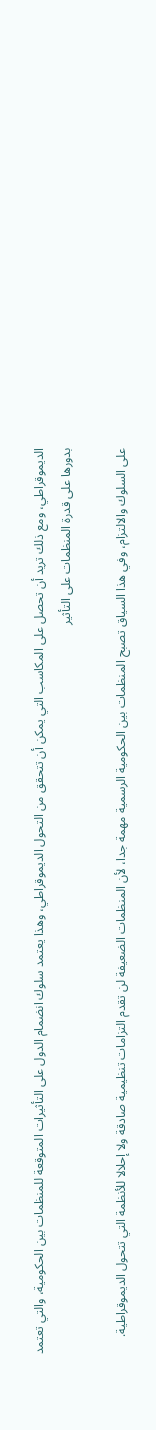الديموقراطي، ومع ذلك تريد أن تحصل على المكاسب التي يمكن أن تتحقق من التحول الديموقراطي، وهذا يعتمد سلوك انضمام الدول على التأثيرات المتوقعة للمنظمات بين الحكومية، والتي تعتمد بدورها على قدرة المنظمات على التأثير

على السلوك والالتزام، وفي هذا السياق تصبح المنظمات بين الحكومية الرسمية مهمة جدا، لأن المنظمات الضعيفة لن تقدم التزامات تنظيمية صادقة ولا إحلالا للأنظمة التي تتحول الديموقراطية.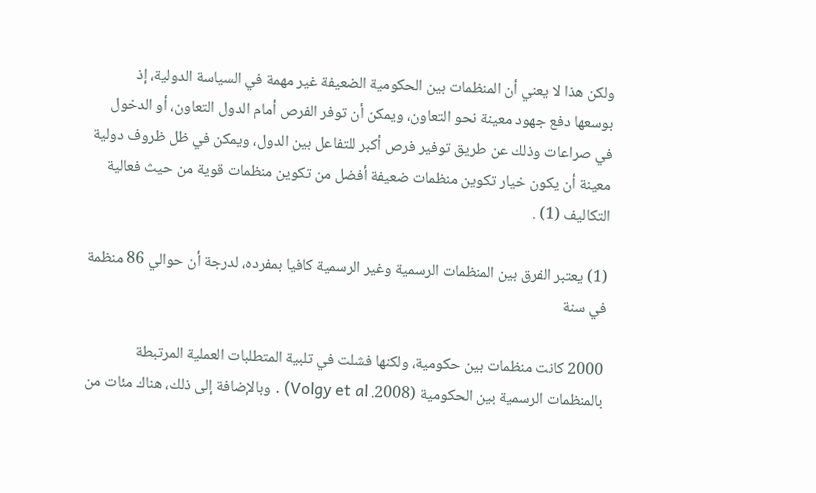ولكن هذا لا يعني أن المنظمات بين الحكومية الضعيفة غير مهمة في السياسة الدولية، إذ بوسعها دفع جهود معينة نحو التعاون، ويمكن أن توفر الفرص أمام الدول التعاون، أو الدخول في صراعات وذلك عن طريق توفير فرص أكبر للتفاعل بين الدول، ويمكن في ظل ظروف دولية معينة أن يكون خيار تكوين منظمات ضعيفة أفضل من تكوين منظمات قوية من حيث فعالية التكاليف (1) .

(1) يعتبر الفرق بين المنظمات الرسمية وغير الرسمية كافيا بمفرده، لدرجة أن حوالي 86 منظمة في سنة

2000 كانت منظمات بين حكومية، ولكنها فشلت في تلبية المتطلبات العملية المرتبطة بالمنظمات الرسمية بين الحكومية (2008. Volgy et al) . وبالإضافة إلى ذلك، هناك مئات من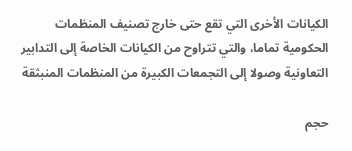الكيانات الأخرى التي تقع حتى خارج تصنيف المنظمات الحكومية تماما، والتي تتراوح من الكيانات الخاصة إلى التدابير التعاونية وصولا إلى التجمعات الكبيرة من المنظمات المنبثقة

حجم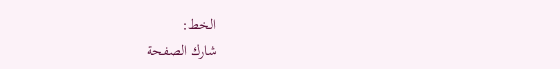الخط:
شارك الصفحة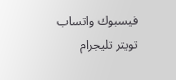فيسبوك واتساب تويتر تليجرام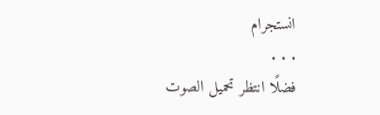انستجرام
. . .
فضلًا انتظر تحميل الصوت